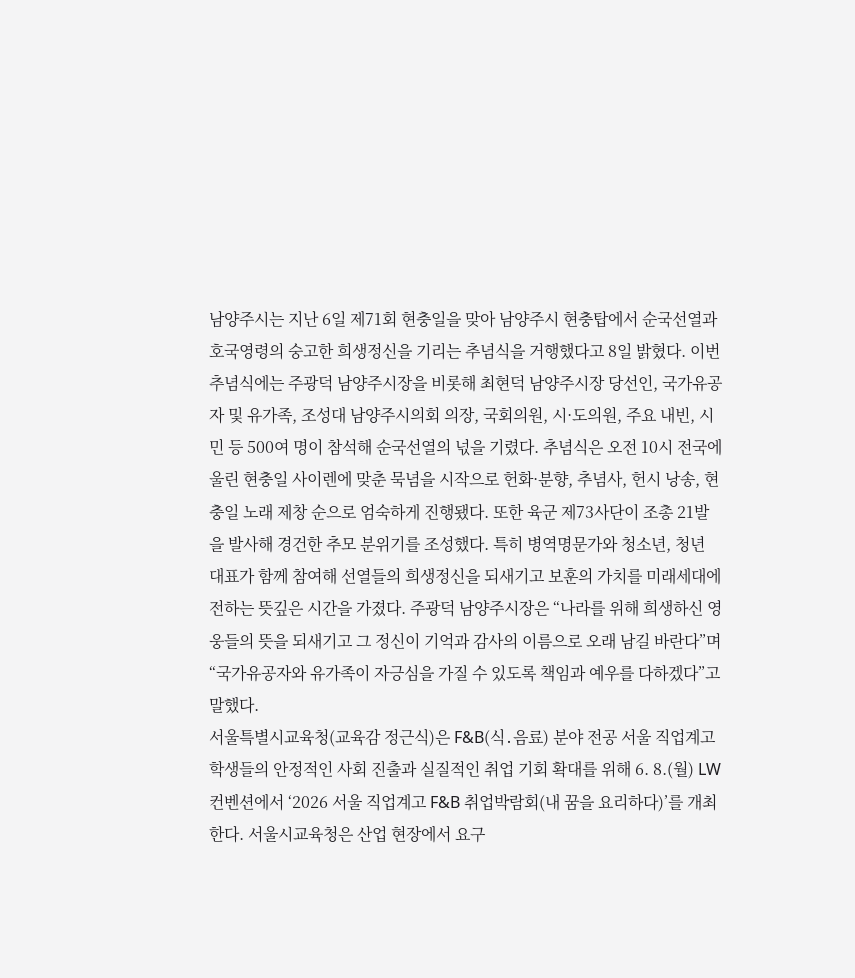남양주시는 지난 6일 제71회 현충일을 맞아 남양주시 현충탑에서 순국선열과 호국영령의 숭고한 희생정신을 기리는 추념식을 거행했다고 8일 밝혔다. 이번 추념식에는 주광덕 남양주시장을 비롯해 최현덕 남양주시장 당선인, 국가유공자 및 유가족, 조성대 남양주시의회 의장, 국회의원, 시·도의원, 주요 내빈, 시민 등 500여 명이 참석해 순국선열의 넋을 기렸다. 추념식은 오전 10시 전국에 울린 현충일 사이렌에 맞춘 묵념을 시작으로 헌화·분향, 추념사, 헌시 낭송, 현충일 노래 제창 순으로 엄숙하게 진행됐다. 또한 육군 제73사단이 조총 21발을 발사해 경건한 추모 분위기를 조성했다. 특히 병역명문가와 청소년, 청년 대표가 함께 참여해 선열들의 희생정신을 되새기고 보훈의 가치를 미래세대에 전하는 뜻깊은 시간을 가졌다. 주광덕 남양주시장은 “나라를 위해 희생하신 영웅들의 뜻을 되새기고 그 정신이 기억과 감사의 이름으로 오래 남길 바란다”며 “국가유공자와 유가족이 자긍심을 가질 수 있도록 책임과 예우를 다하겠다”고 말했다.
서울특별시교육청(교육감 정근식)은 F&B(식․음료) 분야 전공 서울 직업계고 학생들의 안정적인 사회 진출과 실질적인 취업 기회 확대를 위해 6. 8.(월) LW컨벤션에서 ‘2026 서울 직업계고 F&B 취업박람회(내 꿈을 요리하다)’를 개최한다. 서울시교육청은 산업 현장에서 요구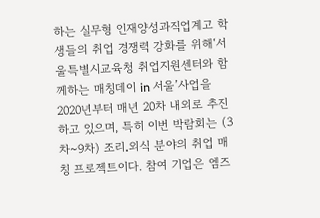하는 실무형 인재양성과직업계고 학생들의 취업 경쟁력 강화를 위해‘서울특별시교육청 취업지원센터와 함께하는 매칭데이 in 서울’사업을 2020년부터 매년 20차 내외로 추진하고 있으며, 특히 이번 박람회는 (3차~9차) 조리․외식 분야의 취업 매칭 프로젝트이다. 참여 기업은 엠즈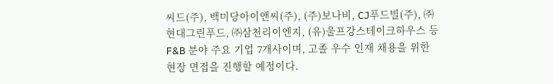씨드(주), 백미당아이앤씨(주), (주)보나비, CJ푸드빌(주), ㈜현대그린푸드, ㈜삼천리이엔지, (유)울프강스테이크하우스 등 F&B 분야 주요 기업 7개사이며, 고졸 우수 인재 채용을 위한 현장 면접을 진행할 예정이다.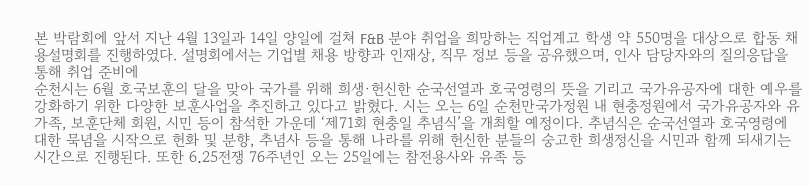본 박람회에 앞서 지난 4월 13일과 14일 양일에 걸쳐 F&B 분야 취업을 희망하는 직업계고 학생 약 550명을 대상으로 합동 채용설명회를 진행하였다. 설명회에서는 기업별 채용 방향과 인재상, 직무 정보 등을 공유했으며, 인사 담당자와의 질의응답을 통해 취업 준비에
순천시는 6월 호국보훈의 달을 맞아 국가를 위해 희생·헌신한 순국선열과 호국영령의 뜻을 기리고 국가유공자에 대한 예우를 강화하기 위한 다양한 보훈사업을 추진하고 있다고 밝혔다. 시는 오는 6일 순천만국가정원 내 현충정원에서 국가유공자와 유가족, 보훈단체 회원, 시민 등이 참석한 가운데 ‘제71회 현충일 추념식’을 개최할 예정이다. 추념식은 순국선열과 호국영령에 대한 묵념을 시작으로 헌화 및 분향, 추념사 등을 통해 나라를 위해 헌신한 분들의 숭고한 희생정신을 시민과 함께 되새기는 시간으로 진행된다. 또한 6․25전쟁 76주년인 오는 25일에는 참전용사와 유족 등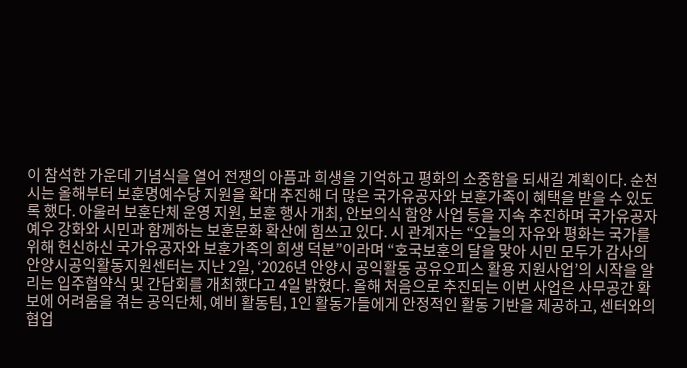이 참석한 가운데 기념식을 열어 전쟁의 아픔과 희생을 기억하고 평화의 소중함을 되새길 계획이다. 순천시는 올해부터 보훈명예수당 지원을 확대 추진해 더 많은 국가유공자와 보훈가족이 혜택을 받을 수 있도록 했다. 아울러 보훈단체 운영 지원, 보훈 행사 개최, 안보의식 함양 사업 등을 지속 추진하며 국가유공자 예우 강화와 시민과 함께하는 보훈문화 확산에 힘쓰고 있다. 시 관계자는 “오늘의 자유와 평화는 국가를 위해 헌신하신 국가유공자와 보훈가족의 희생 덕분”이라며 “호국보훈의 달을 맞아 시민 모두가 감사의
안양시공익활동지원센터는 지난 2일, ‘2026년 안양시 공익활동 공유오피스 활용 지원사업’의 시작을 알리는 입주협약식 및 간담회를 개최했다고 4일 밝혔다. 올해 처음으로 추진되는 이번 사업은 사무공간 확보에 어려움을 겪는 공익단체, 예비 활동팀, 1인 활동가들에게 안정적인 활동 기반을 제공하고, 센터와의 협업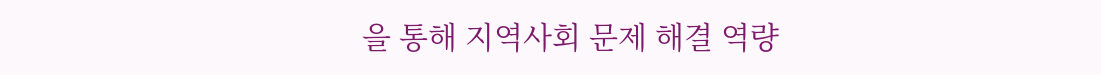을 통해 지역사회 문제 해결 역량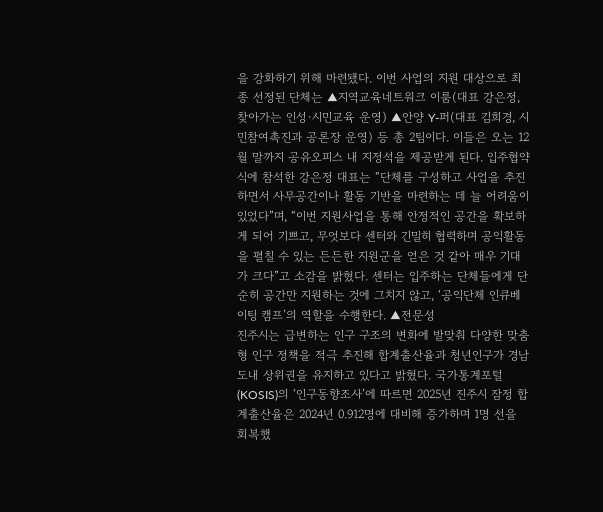을 강화하기 위해 마련됐다. 이번 사업의 지원 대상으로 최종 선정된 단체는 ▲지역교육네트워크 이룸(대표 강은정, 찾아가는 인성·시민교육 운영) ▲안양 Y-퍼(대표 김희경, 시민참여촉진과 공론장 운영) 등 총 2팀이다. 이들은 오는 12월 말까지 공유오피스 내 지정석을 제공받게 된다. 입주협약식에 참석한 강은정 대표는 “단체를 구성하고 사업을 추진하면서 사무공간이나 활동 기반을 마련하는 데 늘 어려움이 있었다”며, “이번 지원사업을 통해 안정적인 공간을 확보하게 되어 기쁘고, 무엇보다 센터와 긴밀히 협력하며 공익활동을 펼칠 수 있는 든든한 지원군을 얻은 것 같아 매우 기대가 크다”고 소감을 밝혔다. 센터는 입주하는 단체들에게 단순히 공간만 지원하는 것에 그치지 않고, ‘공익단체 인큐베이팅 캠프’의 역할을 수행한다. ▲전문성
진주시는 급변하는 인구 구조의 변화에 발맞춰 다양한 맞춤형 인구 정책을 적극 추진해 합계출산율과 청년인구가 경남 도내 상위권을 유지하고 있다고 밝혔다. 국가통계포털(KOSIS)의 ‘인구동향조사’에 따르면 2025년 진주시 잠정 합계출산율은 2024년 0.912명에 대비해 증가하며 1명 선을 회복했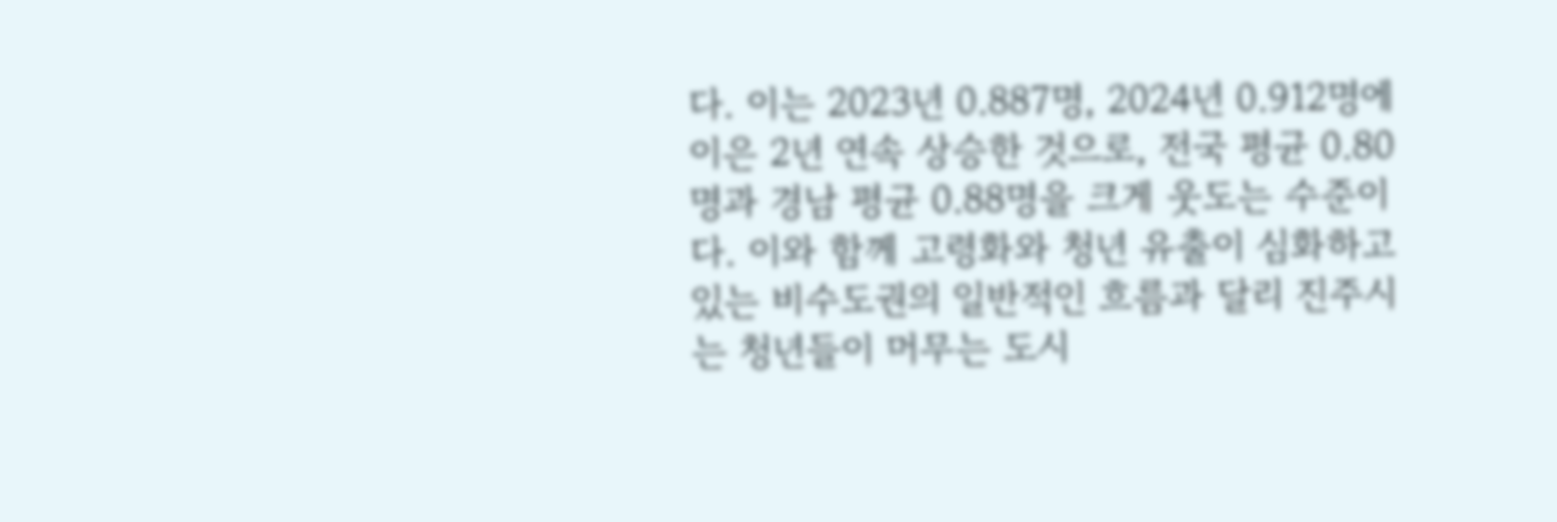다. 이는 2023년 0.887명, 2024년 0.912명에 이은 2년 연속 상승한 것으로, 전국 평균 0.80명과 경남 평균 0.88명을 크게 웃도는 수준이다. 이와 함께 고령화와 청년 유출이 심화하고 있는 비수도권의 일반적인 흐름과 달리 진주시는 청년들이 머무는 도시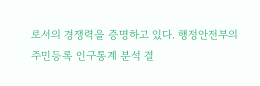로서의 경쟁력을 증명하고 있다. 행정안전부의 주민등록 인구통계 분석 결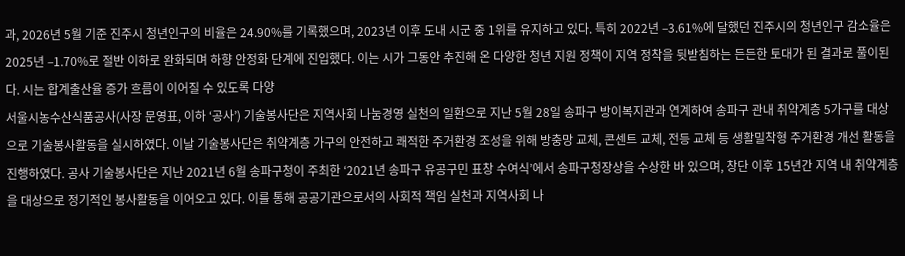과, 2026년 5월 기준 진주시 청년인구의 비율은 24.90%를 기록했으며, 2023년 이후 도내 시군 중 1위를 유지하고 있다. 특히 2022년 –3.61%에 달했던 진주시의 청년인구 감소율은 2025년 –1.70%로 절반 이하로 완화되며 하향 안정화 단계에 진입했다. 이는 시가 그동안 추진해 온 다양한 청년 지원 정책이 지역 정착을 뒷받침하는 든든한 토대가 된 결과로 풀이된다. 시는 합계출산율 증가 흐름이 이어질 수 있도록 다양
서울시농수산식품공사(사장 문영표, 이하 ‘공사’) 기술봉사단은 지역사회 나눔경영 실천의 일환으로 지난 5월 28일 송파구 방이복지관과 연계하여 송파구 관내 취약계층 5가구를 대상으로 기술봉사활동을 실시하였다. 이날 기술봉사단은 취약계층 가구의 안전하고 쾌적한 주거환경 조성을 위해 방충망 교체, 콘센트 교체, 전등 교체 등 생활밀착형 주거환경 개선 활동을 진행하였다. 공사 기술봉사단은 지난 2021년 6월 송파구청이 주최한 ‘2021년 송파구 유공구민 표창 수여식’에서 송파구청장상을 수상한 바 있으며, 창단 이후 15년간 지역 내 취약계층을 대상으로 정기적인 봉사활동을 이어오고 있다. 이를 통해 공공기관으로서의 사회적 책임 실천과 지역사회 나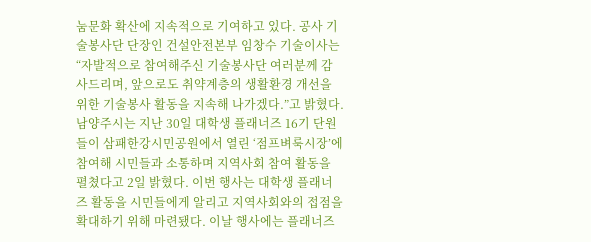눔문화 확산에 지속적으로 기여하고 있다. 공사 기술봉사단 단장인 건설안전본부 임창수 기술이사는“자발적으로 참여해주신 기술봉사단 여러분께 감사드리며, 앞으로도 취약계층의 생활환경 개선을 위한 기술봉사 활동을 지속해 나가겠다.”고 밝혔다.
남양주시는 지난 30일 대학생 플래너즈 16기 단원들이 삼패한강시민공원에서 열린 ‘점프벼룩시장’에 참여해 시민들과 소통하며 지역사회 참여 활동을 펼쳤다고 2일 밝혔다. 이번 행사는 대학생 플래너즈 활동을 시민들에게 알리고 지역사회와의 접점을 확대하기 위해 마련됐다. 이날 행사에는 플래너즈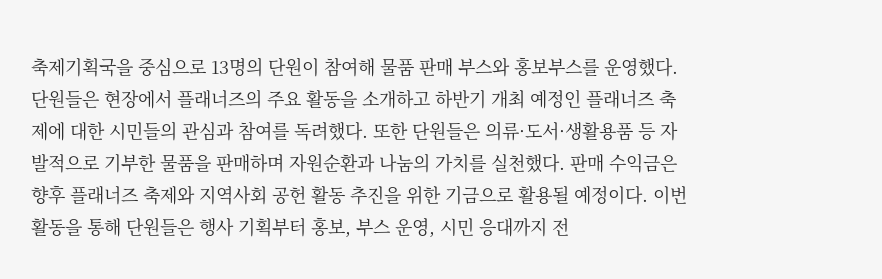축제기획국을 중심으로 13명의 단원이 참여해 물품 판매 부스와 홍보부스를 운영했다. 단원들은 현장에서 플래너즈의 주요 활동을 소개하고 하반기 개최 예정인 플래너즈 축제에 대한 시민들의 관심과 참여를 독려했다. 또한 단원들은 의류·도서·생활용품 등 자발적으로 기부한 물품을 판매하며 자원순환과 나눔의 가치를 실천했다. 판매 수익금은 향후 플래너즈 축제와 지역사회 공헌 활동 추진을 위한 기금으로 활용될 예정이다. 이번 활동을 통해 단원들은 행사 기획부터 홍보, 부스 운영, 시민 응대까지 전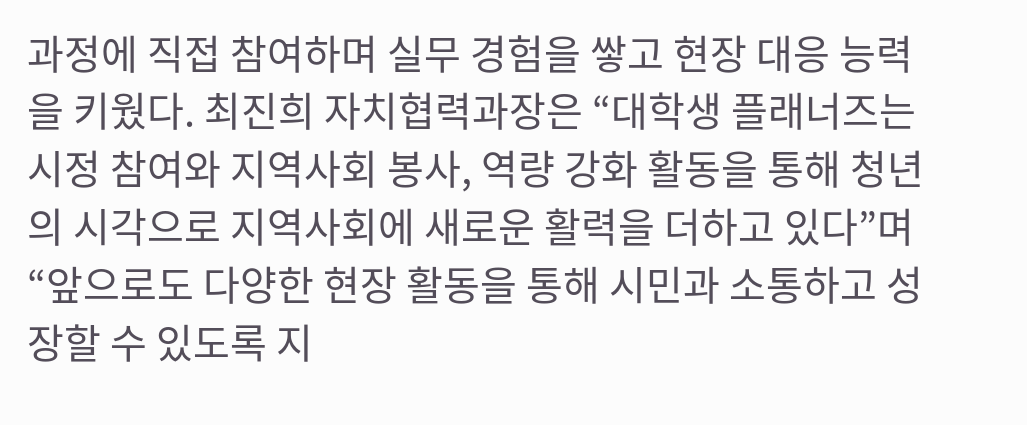과정에 직접 참여하며 실무 경험을 쌓고 현장 대응 능력을 키웠다. 최진희 자치협력과장은 “대학생 플래너즈는 시정 참여와 지역사회 봉사, 역량 강화 활동을 통해 청년의 시각으로 지역사회에 새로운 활력을 더하고 있다”며 “앞으로도 다양한 현장 활동을 통해 시민과 소통하고 성장할 수 있도록 지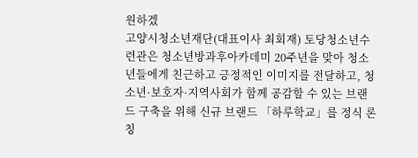원하겠
고양시청소년재단(대표이사 최회재) 토당청소년수련관은 청소년방과후아카데미 20주년을 맞아 청소년들에게 친근하고 긍정적인 이미지를 전달하고, 청소년·보호자·지역사회가 함께 공감할 수 있는 브랜드 구축을 위해 신규 브랜드 「하루학교」를 정식 론칭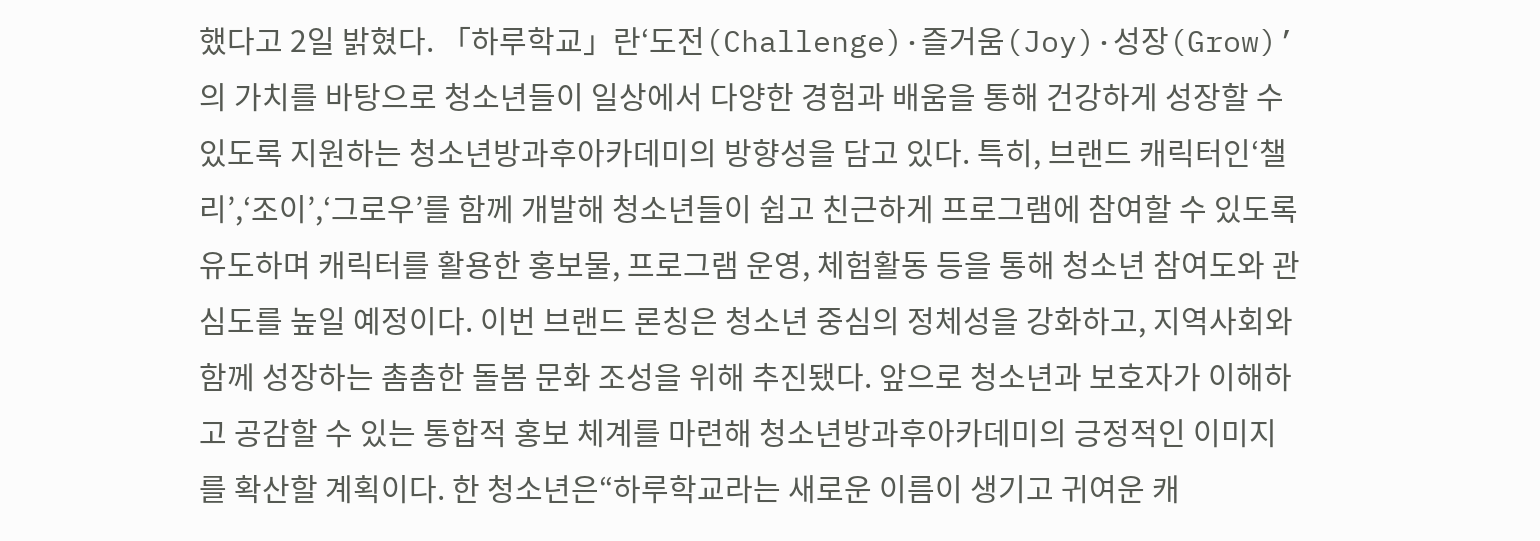했다고 2일 밝혔다. 「하루학교」란‘도전(Challenge)·즐거움(Joy)·성장(Grow)’의 가치를 바탕으로 청소년들이 일상에서 다양한 경험과 배움을 통해 건강하게 성장할 수 있도록 지원하는 청소년방과후아카데미의 방향성을 담고 있다. 특히, 브랜드 캐릭터인‘챌리’,‘조이’,‘그로우’를 함께 개발해 청소년들이 쉽고 친근하게 프로그램에 참여할 수 있도록 유도하며 캐릭터를 활용한 홍보물, 프로그램 운영, 체험활동 등을 통해 청소년 참여도와 관심도를 높일 예정이다. 이번 브랜드 론칭은 청소년 중심의 정체성을 강화하고, 지역사회와 함께 성장하는 촘촘한 돌봄 문화 조성을 위해 추진됐다. 앞으로 청소년과 보호자가 이해하고 공감할 수 있는 통합적 홍보 체계를 마련해 청소년방과후아카데미의 긍정적인 이미지를 확산할 계획이다. 한 청소년은“하루학교라는 새로운 이름이 생기고 귀여운 캐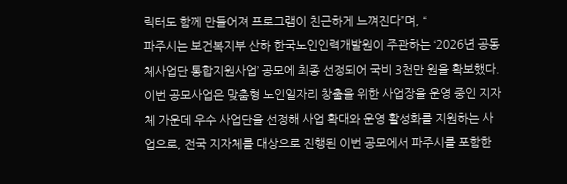릭터도 함께 만들어져 프로그램이 친근하게 느껴진다”며, “
파주시는 보건복지부 산하 한국노인인력개발원이 주관하는 ‘2026년 공동체사업단 통합지원사업’ 공모에 최종 선정되어 국비 3천만 원을 확보했다. 이번 공모사업은 맞춤형 노인일자리 창출을 위한 사업장을 운영 중인 지자체 가운데 우수 사업단을 선정해 사업 확대와 운영 활성화를 지원하는 사업으로, 전국 지자체를 대상으로 진행된 이번 공모에서 파주시를 포함한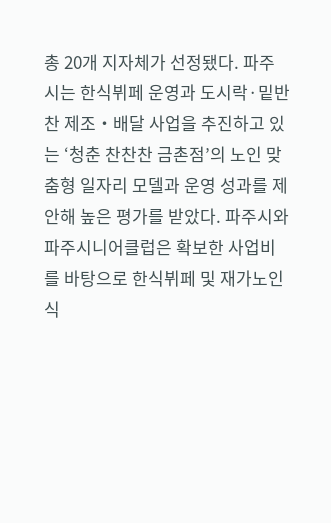총 20개 지자체가 선정됐다. 파주시는 한식뷔페 운영과 도시락·밑반찬 제조‧배달 사업을 추진하고 있는 ‘청춘 찬찬찬 금촌점’의 노인 맞춤형 일자리 모델과 운영 성과를 제안해 높은 평가를 받았다. 파주시와 파주시니어클럽은 확보한 사업비를 바탕으로 한식뷔페 및 재가노인 식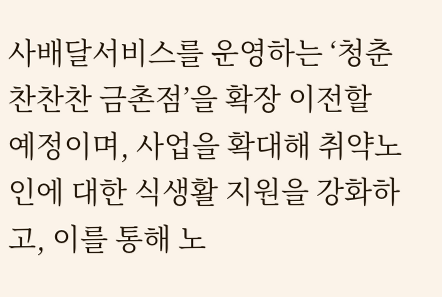사배달서비스를 운영하는 ‘청춘 찬찬찬 금촌점’을 확장 이전할 예정이며, 사업을 확대해 취약노인에 대한 식생활 지원을 강화하고, 이를 통해 노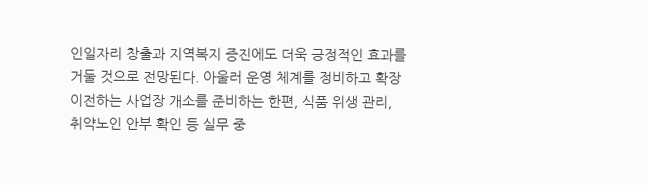인일자리 창출과 지역복지 증진에도 더욱 긍정적인 효과를 거둘 것으로 전망된다. 아울러 운영 체계를 정비하고 확장 이전하는 사업장 개소를 준비하는 한편, 식품 위생 관리, 취약노인 안부 확인 등 실무 중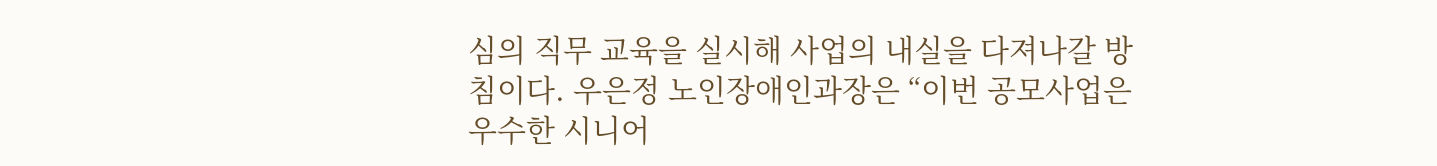심의 직무 교육을 실시해 사업의 내실을 다져나갈 방침이다. 우은정 노인장애인과장은 “이번 공모사업은 우수한 시니어